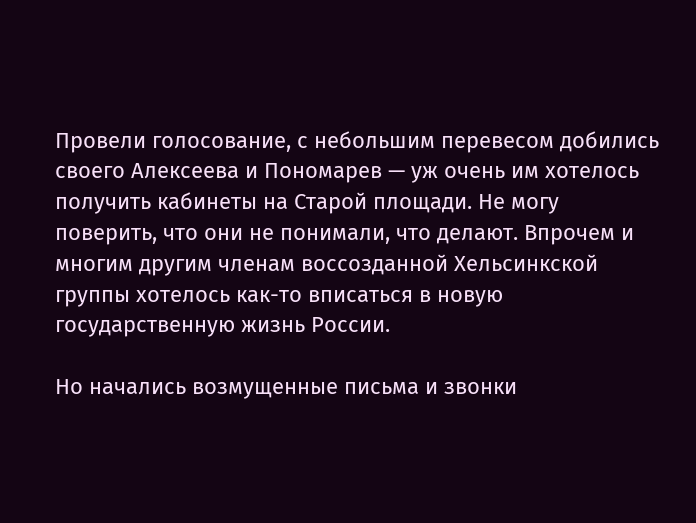Провели голосование, с небольшим перевесом добились своего Алексеева и Пономарев — уж очень им хотелось получить кабинеты на Старой площади. Не могу поверить, что они не понимали, что делают. Впрочем и многим другим членам воссозданной Хельсинкской группы хотелось как-то вписаться в новую государственную жизнь России.

Но начались возмущенные письма и звонки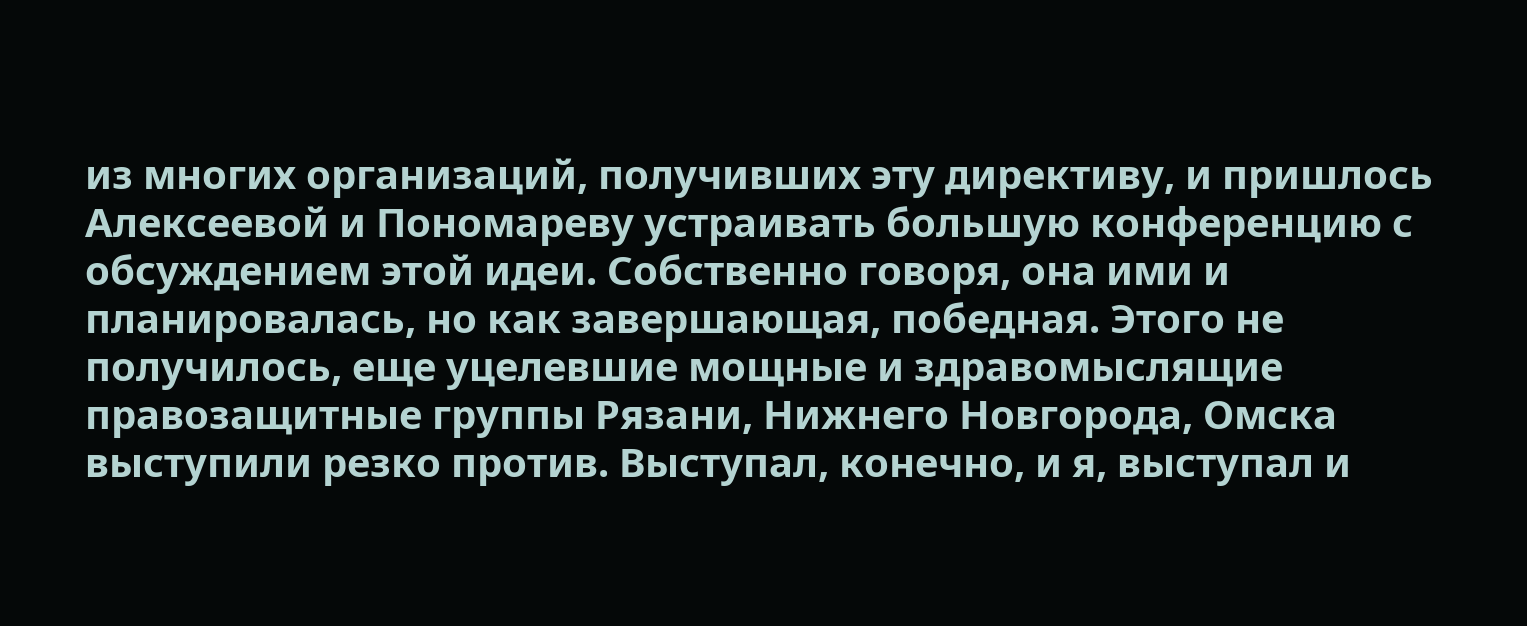из многих организаций, получивших эту директиву, и пришлось Алексеевой и Пономареву устраивать большую конференцию с обсуждением этой идеи. Собственно говоря, она ими и планировалась, но как завершающая, победная. Этого не получилось, еще уцелевшие мощные и здравомыслящие правозащитные группы Рязани, Нижнего Новгорода, Омска выступили резко против. Выступал, конечно, и я, выступал и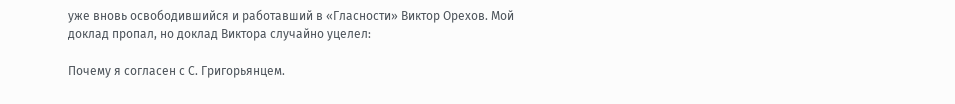уже вновь освободившийся и работавший в «Гласности» Виктор Орехов. Мой доклад пропал, но доклад Виктора случайно уцелел:

Почему я согласен с С. Григорьянцем.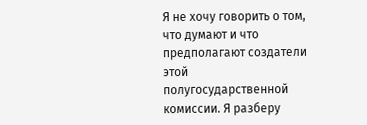Я не хочу говорить о том, что думают и что предполагают создатели этой полугосударственной комиссии. Я разберу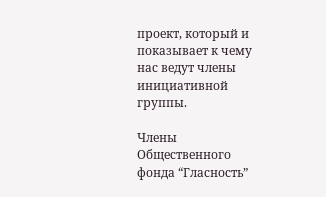проект, который и показывает к чему нас ведут члены инициативной группы.

Члены Общественного фонда “Гласность”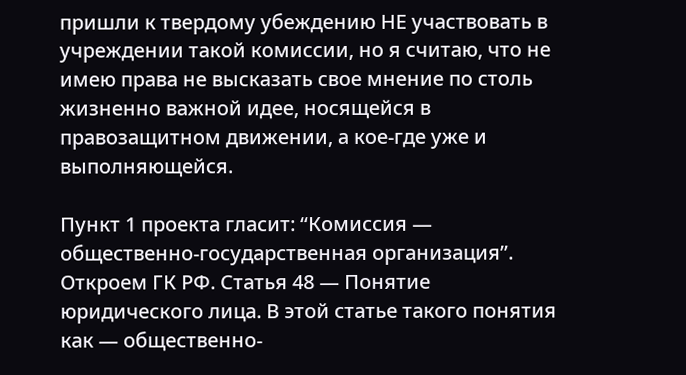пришли к твердому убеждению НЕ участвовать в учреждении такой комиссии, но я считаю, что не имею права не высказать свое мнение по столь жизненно важной идее, носящейся в правозащитном движении, а кое-где уже и выполняющейся.

Пункт 1 проекта гласит: “Комиссия — общественно-государственная организация”. Откроем ГК РФ. Статья 48 — Понятие юридического лица. В этой статье такого понятия как — общественно-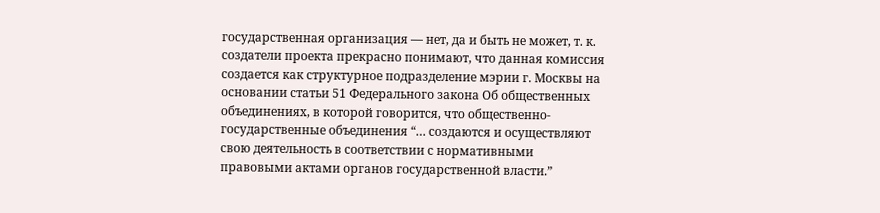государственная организация — нет, да и быть не может, т. к. создатели проекта прекрасно понимают, что данная комиссия создается как структурное подразделение мэрии г. Москвы на основании статьи 51 Федерального закона Об общественных объединениях, в которой говорится, что общественно-государственные объединения “… создаются и осуществляют свою деятельность в соответствии с нормативными правовыми актами органов государственной власти.”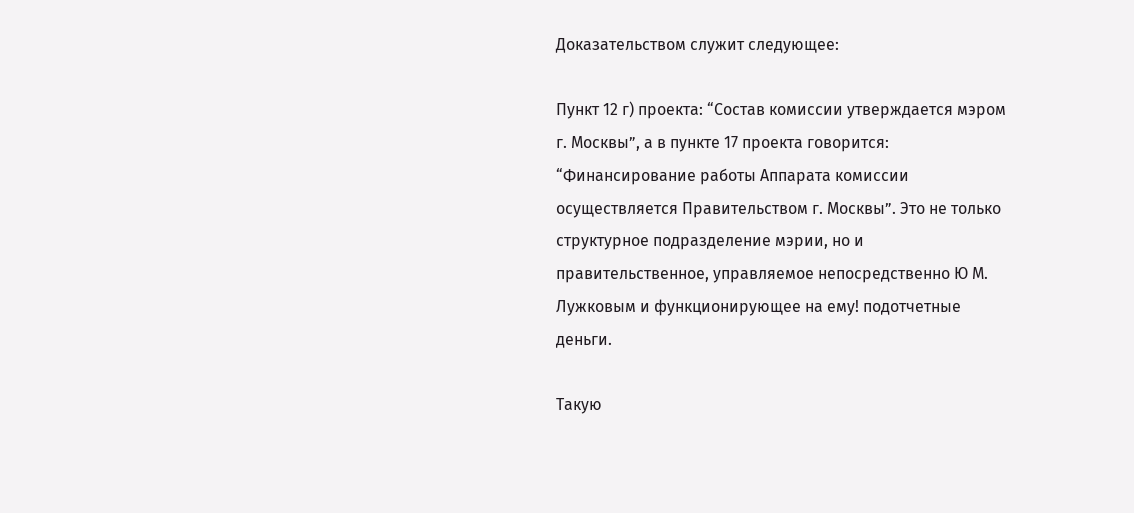Доказательством служит следующее:

Пункт 12 г) проекта: “Состав комиссии утверждается мэром г. Москвы”, а в пункте 17 проекта говорится: “Финансирование работы Аппарата комиссии осуществляется Правительством г. Москвы”. Это не только структурное подразделение мэрии, но и правительственное, управляемое непосредственно Ю М. Лужковым и функционирующее на ему! подотчетные деньги.

Такую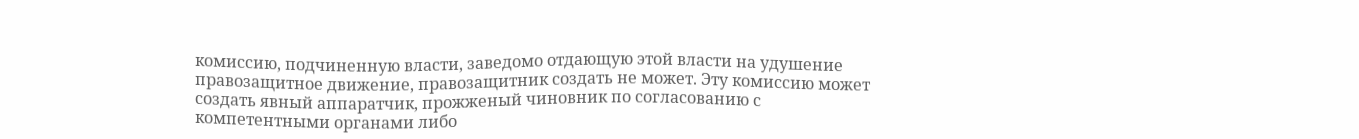комиссию, подчиненную власти, заведомо отдающую этой власти на удушение правозащитное движение, правозащитник создать не может. Эту комиссию может создать явный аппаратчик, прожженый чиновник по согласованию с компетентными органами либо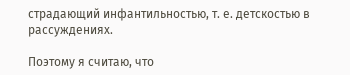страдающий инфантильностью, т. е. детскостью в рассуждениях.

Поэтому я считаю, что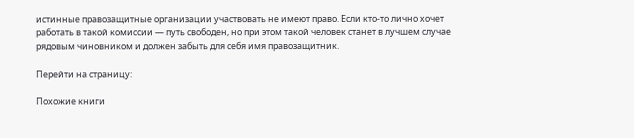истинные правозащитные организации участвовать не имеют право. Если кто-то лично хочет работать в такой комиссии — путь свободен, но при этом такой человек станет в лучшем случае рядовым чиновником и должен забыть для себя имя правозащитник.

Перейти на страницу:

Похожие книги